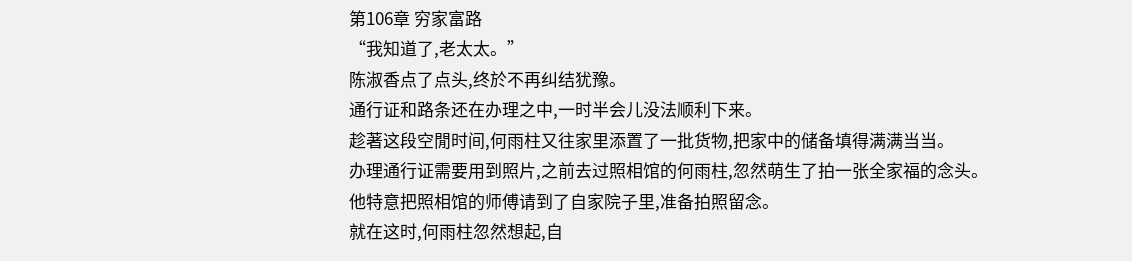第106章 穷家富路
“我知道了,老太太。”
陈淑香点了点头,终於不再纠结犹豫。
通行证和路条还在办理之中,一时半会儿没法顺利下来。
趁著这段空閒时间,何雨柱又往家里添置了一批货物,把家中的储备填得满满当当。
办理通行证需要用到照片,之前去过照相馆的何雨柱,忽然萌生了拍一张全家福的念头。
他特意把照相馆的师傅请到了自家院子里,准备拍照留念。
就在这时,何雨柱忽然想起,自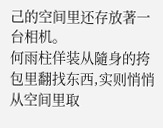己的空间里还存放著一台相机。
何雨柱佯装从隨身的挎包里翻找东西,实则悄悄从空间里取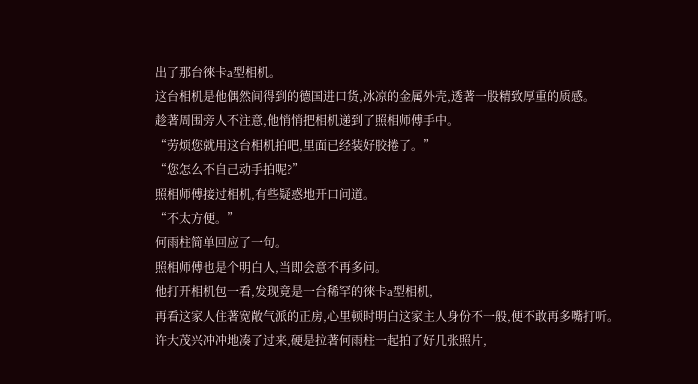出了那台徠卡a型相机。
这台相机是他偶然间得到的德国进口货,冰凉的金属外壳,透著一股精致厚重的质感。
趁著周围旁人不注意,他悄悄把相机递到了照相师傅手中。
“劳烦您就用这台相机拍吧,里面已经装好胶捲了。”
“您怎么不自己动手拍呢?”
照相师傅接过相机,有些疑惑地开口问道。
“不太方便。”
何雨柱简单回应了一句。
照相师傅也是个明白人,当即会意不再多问。
他打开相机包一看,发现竟是一台稀罕的徠卡a型相机,
再看这家人住著宽敞气派的正房,心里顿时明白这家主人身份不一般,便不敢再多嘴打听。
许大茂兴冲冲地凑了过来,硬是拉著何雨柱一起拍了好几张照片,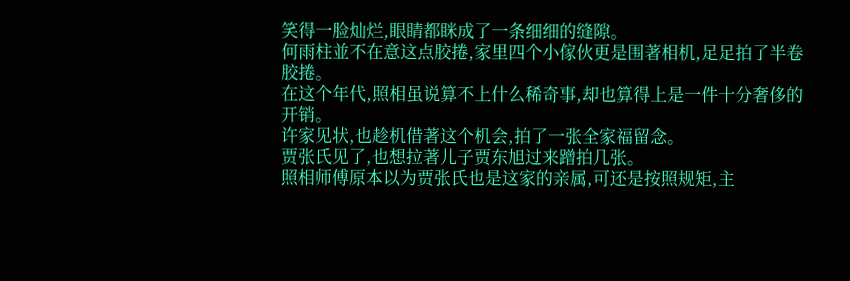笑得一脸灿烂,眼睛都眯成了一条细细的缝隙。
何雨柱並不在意这点胶捲,家里四个小傢伙更是围著相机,足足拍了半卷胶捲。
在这个年代,照相虽说算不上什么稀奇事,却也算得上是一件十分奢侈的开销。
许家见状,也趁机借著这个机会,拍了一张全家福留念。
贾张氏见了,也想拉著儿子贾东旭过来蹭拍几张。
照相师傅原本以为贾张氏也是这家的亲属,可还是按照规矩,主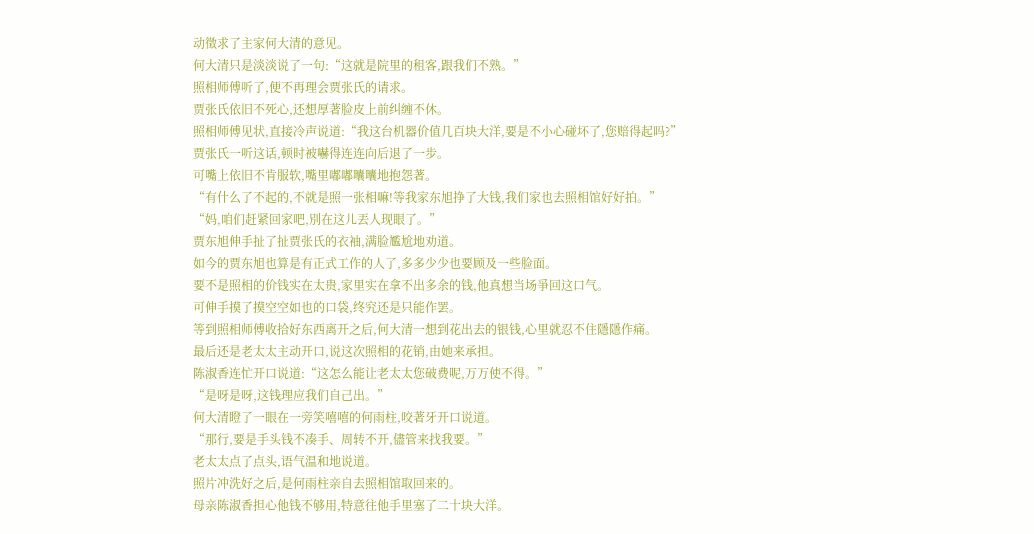动徵求了主家何大清的意见。
何大清只是淡淡说了一句:“这就是院里的租客,跟我们不熟。”
照相师傅听了,便不再理会贾张氏的请求。
贾张氏依旧不死心,还想厚著脸皮上前纠缠不休。
照相师傅见状,直接冷声说道:“我这台机器价值几百块大洋,要是不小心碰坏了,您赔得起吗?”
贾张氏一听这话,顿时被嚇得连连向后退了一步。
可嘴上依旧不肯服软,嘴里嘟嘟囔囔地抱怨著。
“有什么了不起的,不就是照一张相嘛!等我家东旭挣了大钱,我们家也去照相馆好好拍。”
“妈,咱们赶紧回家吧,別在这儿丟人现眼了。”
贾东旭伸手扯了扯贾张氏的衣袖,满脸尷尬地劝道。
如今的贾东旭也算是有正式工作的人了,多多少少也要顾及一些脸面。
要不是照相的价钱实在太贵,家里实在拿不出多余的钱,他真想当场爭回这口气。
可伸手摸了摸空空如也的口袋,终究还是只能作罢。
等到照相师傅收拾好东西离开之后,何大清一想到花出去的银钱,心里就忍不住隱隱作痛。
最后还是老太太主动开口,说这次照相的花销,由她来承担。
陈淑香连忙开口说道:“这怎么能让老太太您破费呢,万万使不得。”
“是呀是呀,这钱理应我们自己出。”
何大清瞪了一眼在一旁笑嘻嘻的何雨柱,咬著牙开口说道。
“那行,要是手头钱不凑手、周转不开,儘管来找我要。”
老太太点了点头,语气温和地说道。
照片冲洗好之后,是何雨柱亲自去照相馆取回来的。
母亲陈淑香担心他钱不够用,特意往他手里塞了二十块大洋。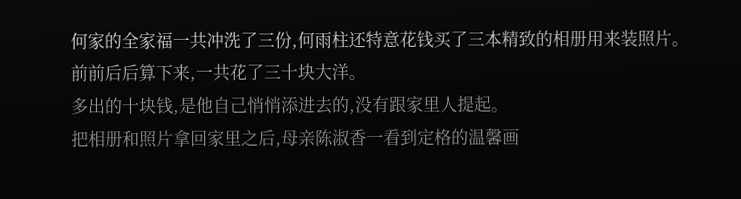何家的全家福一共冲洗了三份,何雨柱还特意花钱买了三本精致的相册用来装照片。
前前后后算下来,一共花了三十块大洋。
多出的十块钱,是他自己悄悄添进去的,没有跟家里人提起。
把相册和照片拿回家里之后,母亲陈淑香一看到定格的温馨画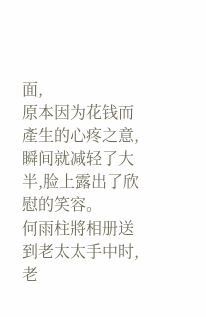面,
原本因为花钱而產生的心疼之意,瞬间就减轻了大半,脸上露出了欣慰的笑容。
何雨柱將相册送到老太太手中时,老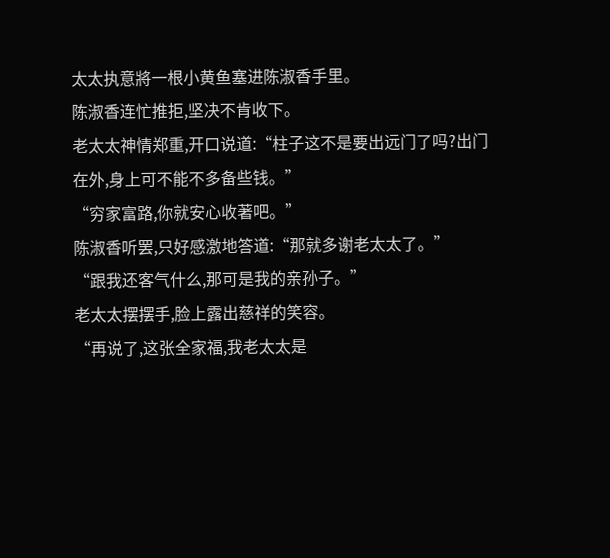太太执意將一根小黄鱼塞进陈淑香手里。
陈淑香连忙推拒,坚决不肯收下。
老太太神情郑重,开口说道:“柱子这不是要出远门了吗?出门在外,身上可不能不多备些钱。”
“穷家富路,你就安心收著吧。”
陈淑香听罢,只好感激地答道:“那就多谢老太太了。”
“跟我还客气什么,那可是我的亲孙子。”
老太太摆摆手,脸上露出慈祥的笑容。
“再说了,这张全家福,我老太太是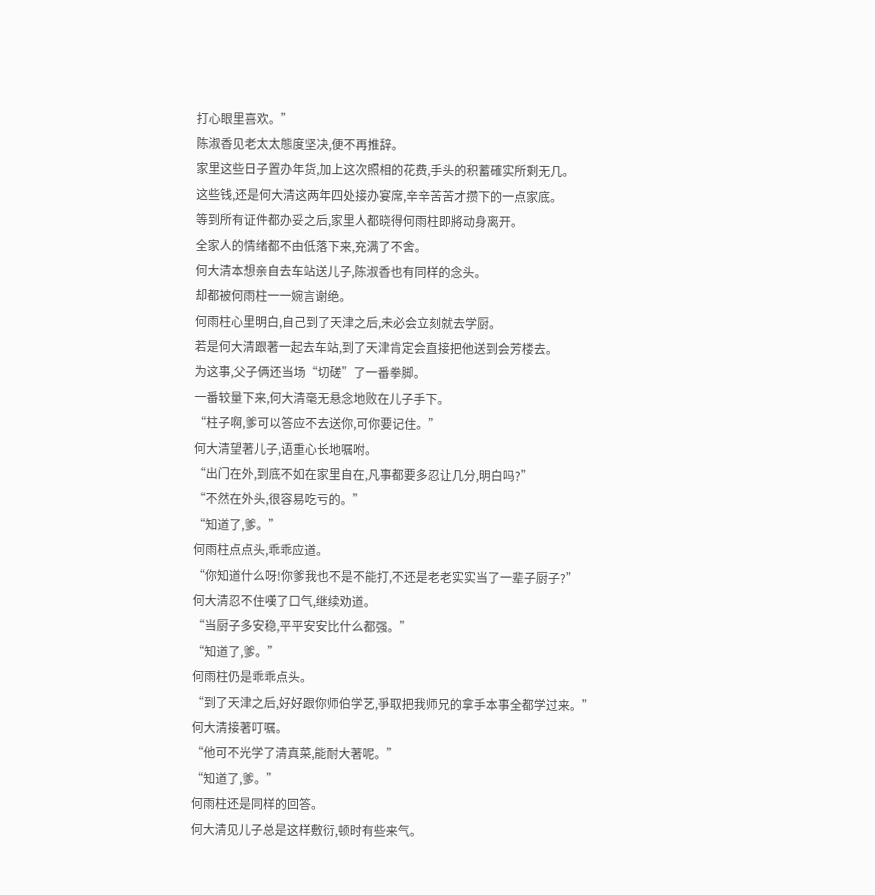打心眼里喜欢。”
陈淑香见老太太態度坚决,便不再推辞。
家里这些日子置办年货,加上这次照相的花费,手头的积蓄確实所剩无几。
这些钱,还是何大清这两年四处接办宴席,辛辛苦苦才攒下的一点家底。
等到所有证件都办妥之后,家里人都晓得何雨柱即將动身离开。
全家人的情绪都不由低落下来,充满了不舍。
何大清本想亲自去车站送儿子,陈淑香也有同样的念头。
却都被何雨柱一一婉言谢绝。
何雨柱心里明白,自己到了天津之后,未必会立刻就去学厨。
若是何大清跟著一起去车站,到了天津肯定会直接把他送到会芳楼去。
为这事,父子俩还当场“切磋”了一番拳脚。
一番较量下来,何大清毫无悬念地败在儿子手下。
“柱子啊,爹可以答应不去送你,可你要记住。”
何大清望著儿子,语重心长地嘱咐。
“出门在外,到底不如在家里自在,凡事都要多忍让几分,明白吗?”
“不然在外头,很容易吃亏的。”
“知道了,爹。”
何雨柱点点头,乖乖应道。
“你知道什么呀!你爹我也不是不能打,不还是老老实实当了一辈子厨子?”
何大清忍不住嘆了口气,继续劝道。
“当厨子多安稳,平平安安比什么都强。”
“知道了,爹。”
何雨柱仍是乖乖点头。
“到了天津之后,好好跟你师伯学艺,爭取把我师兄的拿手本事全都学过来。”
何大清接著叮嘱。
“他可不光学了清真菜,能耐大著呢。”
“知道了,爹。”
何雨柱还是同样的回答。
何大清见儿子总是这样敷衍,顿时有些来气。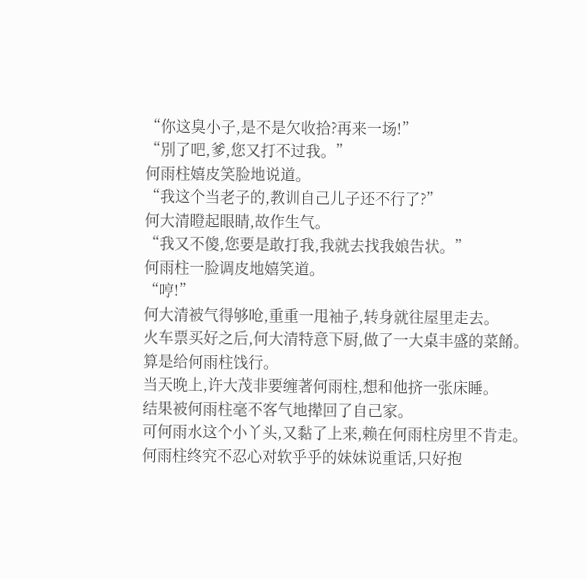“你这臭小子,是不是欠收拾?再来一场!”
“別了吧,爹,您又打不过我。”
何雨柱嬉皮笑脸地说道。
“我这个当老子的,教训自己儿子还不行了?”
何大清瞪起眼睛,故作生气。
“我又不傻,您要是敢打我,我就去找我娘告状。”
何雨柱一脸调皮地嬉笑道。
“哼!”
何大清被气得够呛,重重一甩袖子,转身就往屋里走去。
火车票买好之后,何大清特意下厨,做了一大桌丰盛的菜餚。
算是给何雨柱饯行。
当天晚上,许大茂非要缠著何雨柱,想和他挤一张床睡。
结果被何雨柱毫不客气地撵回了自己家。
可何雨水这个小丫头,又黏了上来,赖在何雨柱房里不肯走。
何雨柱终究不忍心对软乎乎的妹妹说重话,只好抱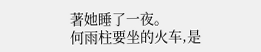著她睡了一夜。
何雨柱要坐的火车,是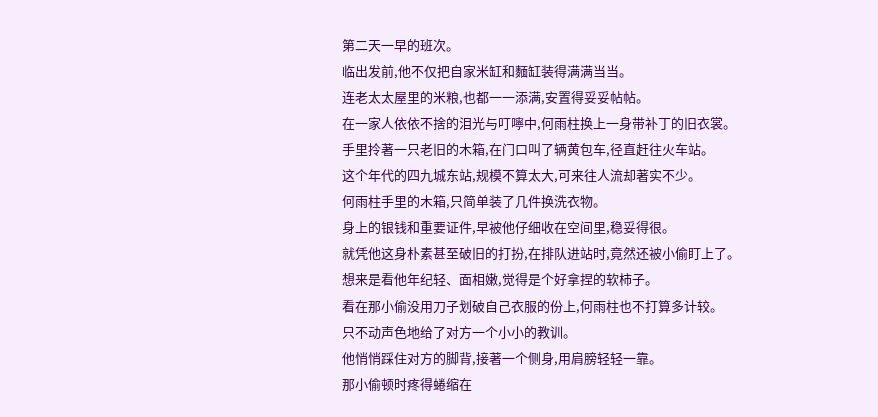第二天一早的班次。
临出发前,他不仅把自家米缸和麵缸装得满满当当。
连老太太屋里的米粮,也都一一添满,安置得妥妥帖帖。
在一家人依依不捨的泪光与叮嚀中,何雨柱换上一身带补丁的旧衣裳。
手里拎著一只老旧的木箱,在门口叫了辆黄包车,径直赶往火车站。
这个年代的四九城东站,规模不算太大,可来往人流却著实不少。
何雨柱手里的木箱,只简单装了几件换洗衣物。
身上的银钱和重要证件,早被他仔细收在空间里,稳妥得很。
就凭他这身朴素甚至破旧的打扮,在排队进站时,竟然还被小偷盯上了。
想来是看他年纪轻、面相嫩,觉得是个好拿捏的软柿子。
看在那小偷没用刀子划破自己衣服的份上,何雨柱也不打算多计较。
只不动声色地给了对方一个小小的教训。
他悄悄踩住对方的脚背,接著一个侧身,用肩膀轻轻一靠。
那小偷顿时疼得蜷缩在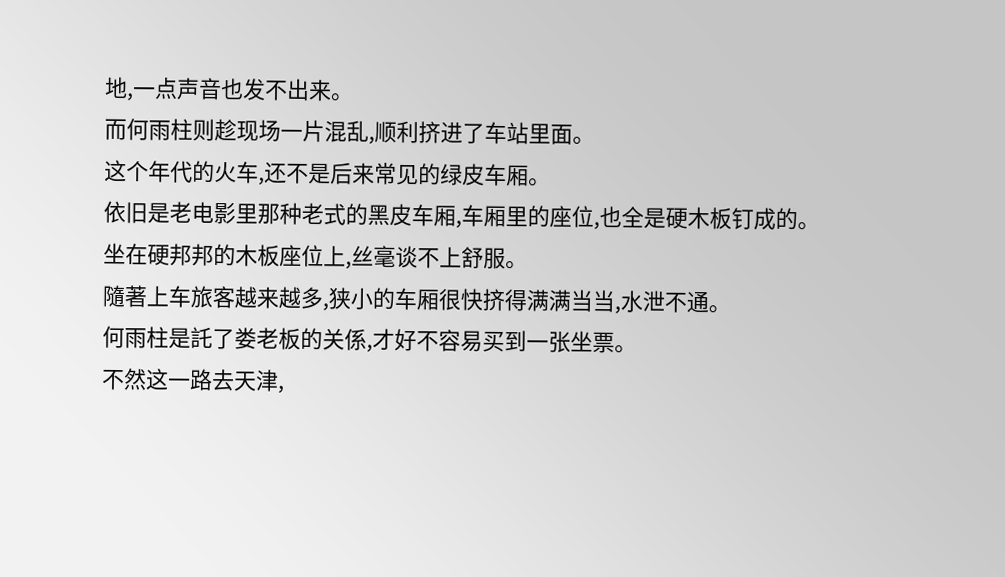地,一点声音也发不出来。
而何雨柱则趁现场一片混乱,顺利挤进了车站里面。
这个年代的火车,还不是后来常见的绿皮车厢。
依旧是老电影里那种老式的黑皮车厢,车厢里的座位,也全是硬木板钉成的。
坐在硬邦邦的木板座位上,丝毫谈不上舒服。
隨著上车旅客越来越多,狭小的车厢很快挤得满满当当,水泄不通。
何雨柱是託了娄老板的关係,才好不容易买到一张坐票。
不然这一路去天津,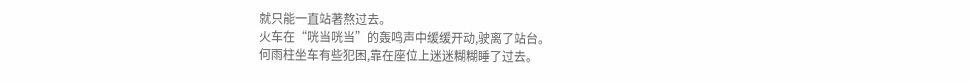就只能一直站著熬过去。
火车在“咣当咣当”的轰鸣声中缓缓开动,驶离了站台。
何雨柱坐车有些犯困,靠在座位上迷迷糊糊睡了过去。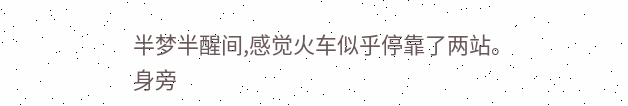半梦半醒间,感觉火车似乎停靠了两站。
身旁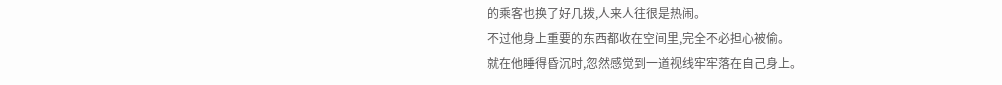的乘客也换了好几拨,人来人往很是热闹。
不过他身上重要的东西都收在空间里,完全不必担心被偷。
就在他睡得昏沉时,忽然感觉到一道视线牢牢落在自己身上。